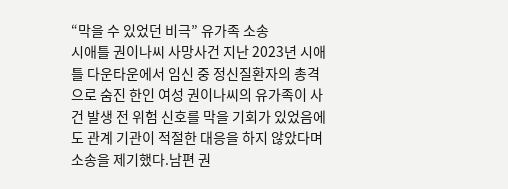“막을 수 있었던 비극” 유가족 소송
시애틀 권이나씨 사망사건 지난 2023년 시애틀 다운타운에서 임신 중 정신질환자의 총격으로 숨진 한인 여성 권이나씨의 유가족이 사건 발생 전 위험 신호를 막을 기회가 있었음에도 관계 기관이 적절한 대응을 하지 않았다며 소송을 제기했다.남편 권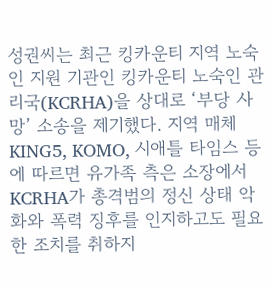성권씨는 최근 킹카운티 지역 노숙인 지원 기관인 킹카운티 노숙인 관리국(KCRHA)을 상대로 ‘부당 사망’ 소송을 제기했다. 지역 매체 KING5, KOMO, 시애틀 타임스 등에 따르면 유가족 측은 소장에서 KCRHA가 총격범의 정신 상태 악화와 폭력 징후를 인지하고도 필요한 조치를 취하지